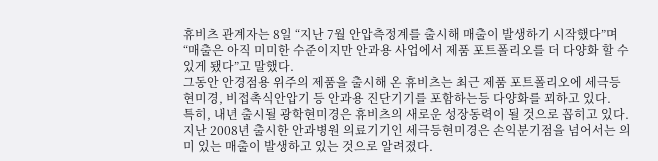휴비츠 관계자는 8일 “지난 7월 안압측정계를 출시해 매출이 발생하기 시작했다”며 “매출은 아직 미미한 수준이지만 안과용 사업에서 제품 포트폴리오를 더 다양화 할 수 있게 됐다”고 말했다.
그동안 안경점용 위주의 제품을 출시해 온 휴비츠는 최근 제품 포트폴리오에 세극등현미경, 비접촉식안압기 등 안과용 진단기기를 포함하는등 다양화를 꾀하고 있다.
특히, 내년 출시될 광학현미경은 휴비츠의 새로운 성장동력이 될 것으로 꼽히고 있다.
지난 2008년 출시한 안과병원 의료기기인 세극등현미경은 손익분기점을 넘어서는 의미 있는 매출이 발생하고 있는 것으로 알려졌다.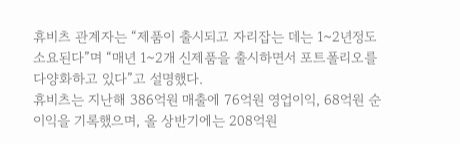휴비츠 관계자는 “제품이 출시되고 자리잡는 데는 1~2년정도 소요된다”며 “매년 1~2개 신제품을 출시하면서 포트폴리오를 다양화하고 있다”고 설명했다.
휴비츠는 지난해 386억원 매출에 76억원 영업이익, 68억원 순이익을 기록했으며, 올 상반기에는 208억원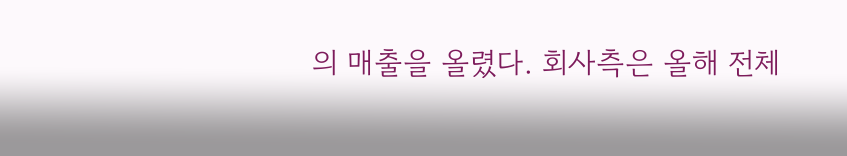의 매출을 올렸다. 회사측은 올해 전체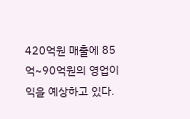420억원 매출에 85억~90억원의 영업이익을 예상하고 있다.